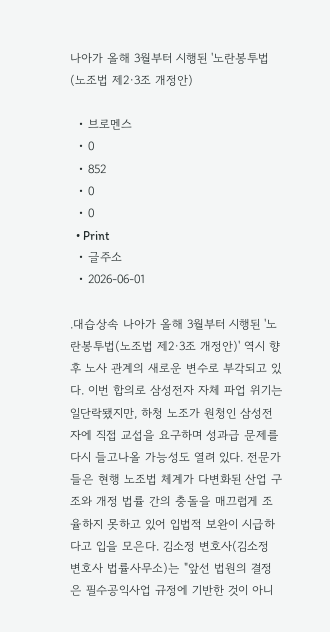나아가 올해 3월부터 시행된 '노란봉투법(노조법 제2·3조 개정안)

  • 브로멘스
  • 0
  • 852
  • 0
  • 0
  • Print
  • 글주소
  • 2026-06-01

.대습상속 나아가 올해 3월부터 시행된 '노란봉투법(노조법 제2·3조 개정안)' 역시 향후 노사 관계의 새로운 변수로 부각되고 있다. 이번 합의로 삼성전자 자체 파업 위기는 일단락됐지만, 하청 노조가 원청인 삼성전자에 직접 교섭을 요구하며 성과급 문제를 다시 들고나올 가능성도 열려 있다. 전문가들은 현행 노조법 체계가 다변화된 산업 구조와 개정 법률 간의 충돌을 매끄럽게 조율하지 못하고 있어 입법적 보완이 시급하다고 입을 모은다. 김소정 변호사(김소정 변호사 법률사무소)는 "앞선 법원의 결정은 필수공익사업 규정에 기반한 것이 아니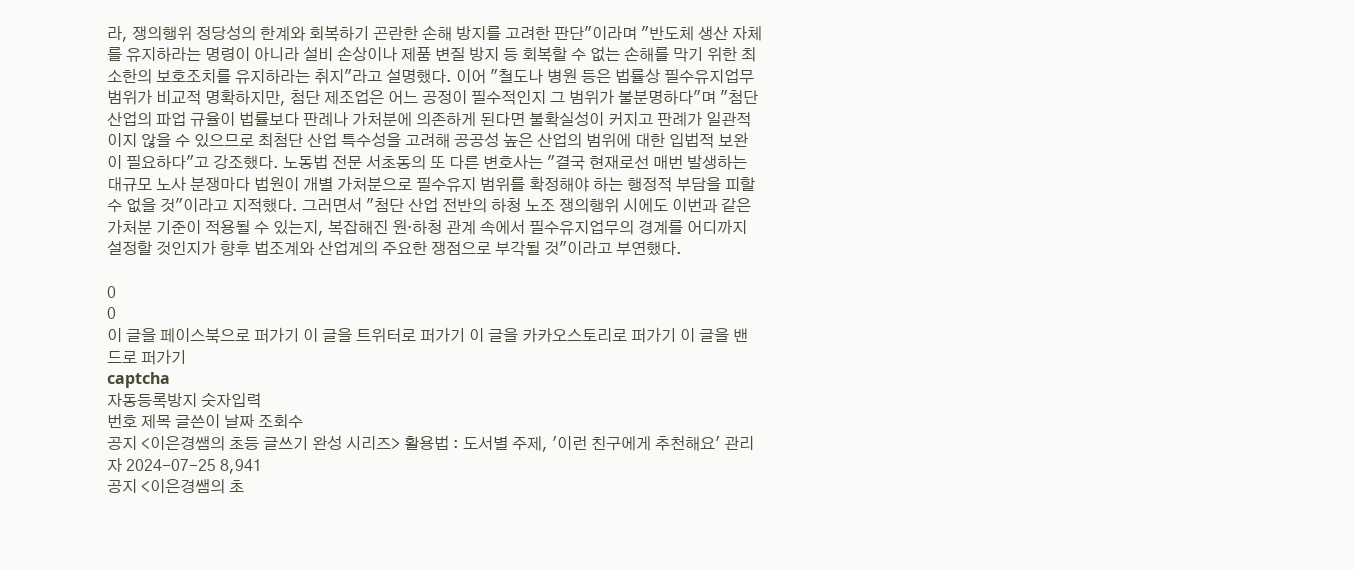라, 쟁의행위 정당성의 한계와 회복하기 곤란한 손해 방지를 고려한 판단"이라며 "반도체 생산 자체를 유지하라는 명령이 아니라 설비 손상이나 제품 변질 방지 등 회복할 수 없는 손해를 막기 위한 최소한의 보호조치를 유지하라는 취지"라고 설명했다. 이어 "철도나 병원 등은 법률상 필수유지업무 범위가 비교적 명확하지만, 첨단 제조업은 어느 공정이 필수적인지 그 범위가 불분명하다"며 "첨단산업의 파업 규율이 법률보다 판례나 가처분에 의존하게 된다면 불확실성이 커지고 판례가 일관적이지 않을 수 있으므로 최첨단 산업 특수성을 고려해 공공성 높은 산업의 범위에 대한 입법적 보완이 필요하다"고 강조했다. 노동법 전문 서초동의 또 다른 변호사는 "결국 현재로선 매번 발생하는 대규모 노사 분쟁마다 법원이 개별 가처분으로 필수유지 범위를 확정해야 하는 행정적 부담을 피할 수 없을 것"이라고 지적했다. 그러면서 "첨단 산업 전반의 하청 노조 쟁의행위 시에도 이번과 같은 가처분 기준이 적용될 수 있는지, 복잡해진 원·하청 관계 속에서 필수유지업무의 경계를 어디까지 설정할 것인지가 향후 법조계와 산업계의 주요한 쟁점으로 부각될 것"이라고 부연했다.

0
0
이 글을 페이스북으로 퍼가기 이 글을 트위터로 퍼가기 이 글을 카카오스토리로 퍼가기 이 글을 밴드로 퍼가기
captcha
자동등록방지 숫자입력
번호 제목 글쓴이 날짜 조회수
공지 <이은경쌤의 초등 글쓰기 완성 시리즈> 활용법 : 도서별 주제, '이런 친구에게 추천해요' 관리자 2024-07-25 8,941
공지 <이은경쌤의 초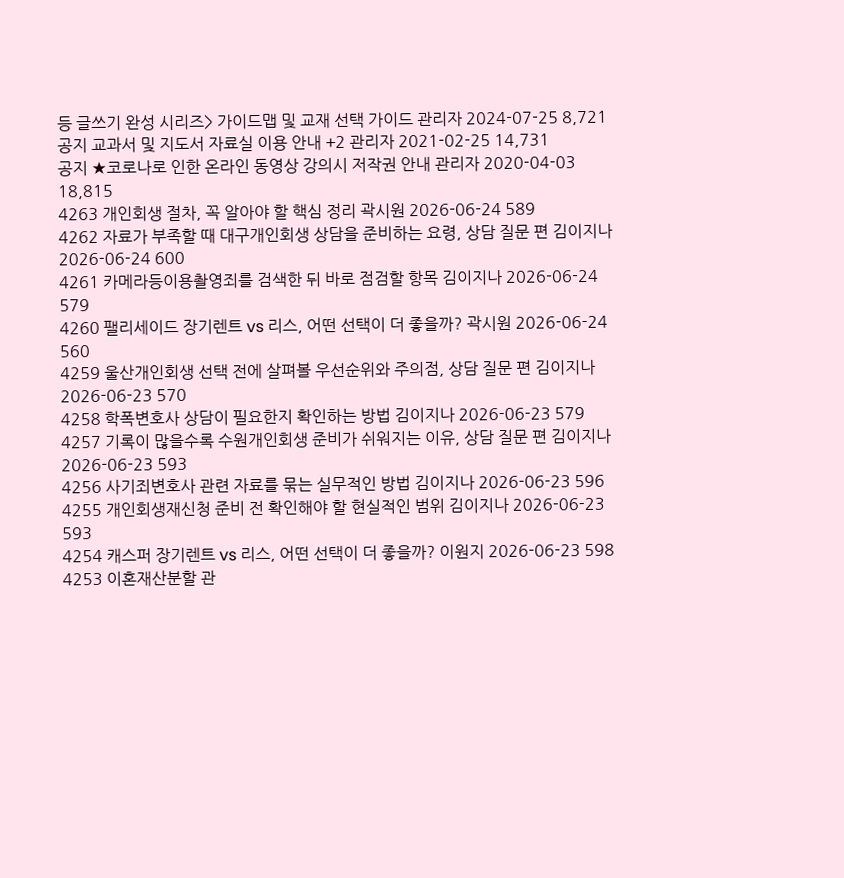등 글쓰기 완성 시리즈> 가이드맵 및 교재 선택 가이드 관리자 2024-07-25 8,721
공지 교과서 및 지도서 자료실 이용 안내 +2 관리자 2021-02-25 14,731
공지 ★코로나로 인한 온라인 동영상 강의시 저작권 안내 관리자 2020-04-03 18,815
4263 개인회생 절차, 꼭 알아야 할 핵심 정리 곽시원 2026-06-24 589
4262 자료가 부족할 때 대구개인회생 상담을 준비하는 요령, 상담 질문 편 김이지나 2026-06-24 600
4261 카메라등이용촬영죄를 검색한 뒤 바로 점검할 항목 김이지나 2026-06-24 579
4260 팰리세이드 장기렌트 vs 리스, 어떤 선택이 더 좋을까? 곽시원 2026-06-24 560
4259 울산개인회생 선택 전에 살펴볼 우선순위와 주의점, 상담 질문 편 김이지나 2026-06-23 570
4258 학폭변호사 상담이 필요한지 확인하는 방법 김이지나 2026-06-23 579
4257 기록이 많을수록 수원개인회생 준비가 쉬워지는 이유, 상담 질문 편 김이지나 2026-06-23 593
4256 사기죄변호사 관련 자료를 묶는 실무적인 방법 김이지나 2026-06-23 596
4255 개인회생재신청 준비 전 확인해야 할 현실적인 범위 김이지나 2026-06-23 593
4254 캐스퍼 장기렌트 vs 리스, 어떤 선택이 더 좋을까? 이원지 2026-06-23 598
4253 이혼재산분할 관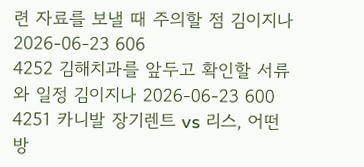련 자료를 보낼 때 주의할 점 김이지나 2026-06-23 606
4252 김해치과를 앞두고 확인할 서류와 일정 김이지나 2026-06-23 600
4251 카니발 장기렌트 vs 리스, 어떤 방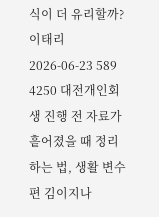식이 더 유리할까? 이태리 2026-06-23 589
4250 대전개인회생 진행 전 자료가 흩어졌을 때 정리하는 법, 생활 변수 편 김이지나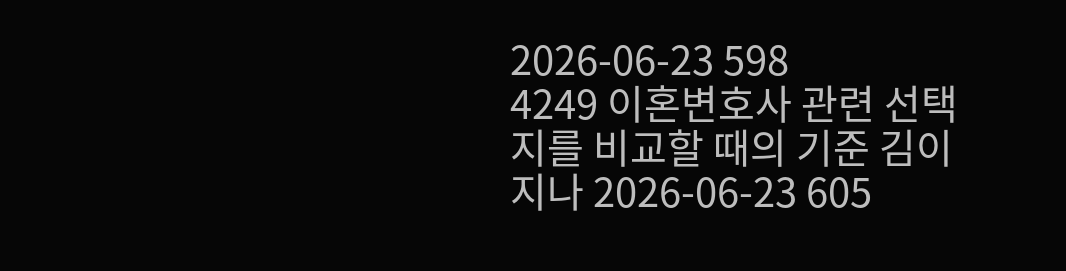2026-06-23 598
4249 이혼변호사 관련 선택지를 비교할 때의 기준 김이지나 2026-06-23 605